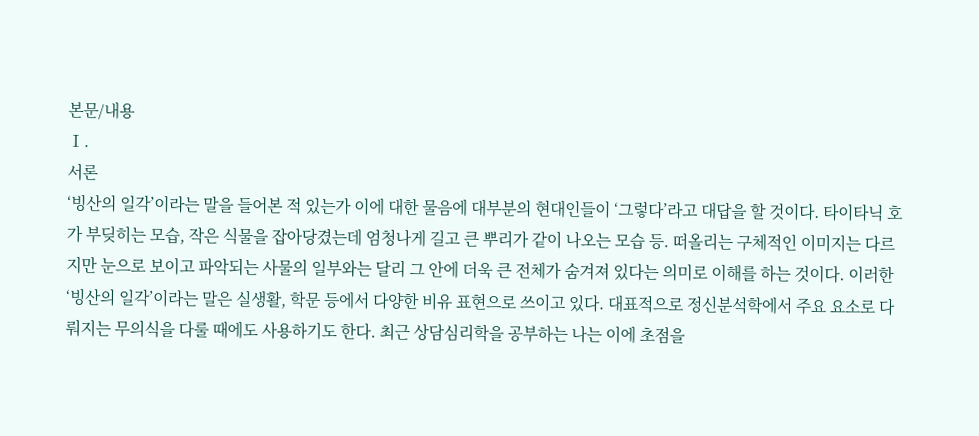본문/내용
Ⅰ.
서론
‘빙산의 일각’이라는 말을 들어본 적 있는가 이에 대한 물음에 대부분의 현대인들이 ‘그렇다’라고 대답을 할 것이다. 타이타닉 호가 부딪히는 모습, 작은 식물을 잡아당겼는데 엄청나게 길고 큰 뿌리가 같이 나오는 모습 등. 떠올리는 구체적인 이미지는 다르지만 눈으로 보이고 파악되는 사물의 일부와는 달리 그 안에 더욱 큰 전체가 숨겨져 있다는 의미로 이해를 하는 것이다. 이러한 ‘빙산의 일각’이라는 말은 실생활, 학문 등에서 다양한 비유 표현으로 쓰이고 있다. 대표적으로 정신분석학에서 주요 요소로 다뤄지는 무의식을 다룰 때에도 사용하기도 한다. 최근 상담심리학을 공부하는 나는 이에 초점을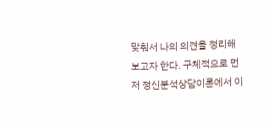맞춰서 나의 의견을 정리해보고자 한다. 구체적으로 먼저 정신분석상담이론에서 이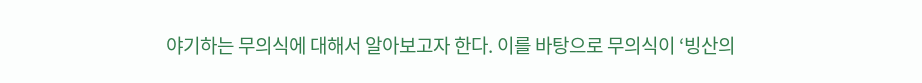야기하는 무의식에 대해서 알아보고자 한다. 이를 바탕으로 무의식이 ‘빙산의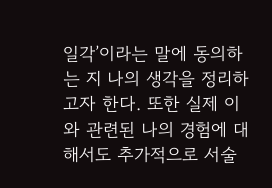일각’이라는 말에 동의하는 지 나의 생각을 정리하고자 한다. 또한 실제 이와 관련된 나의 경험에 대해서도 추가적으로 서술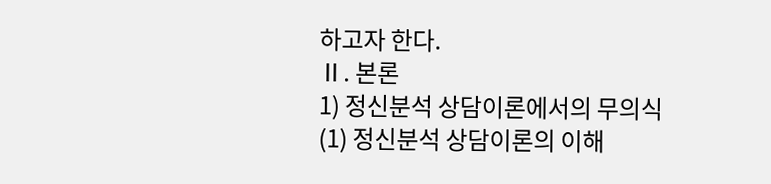하고자 한다.
Ⅱ. 본론
1) 정신분석 상담이론에서의 무의식
(1) 정신분석 상담이론의 이해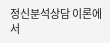정신분석상담 이론에서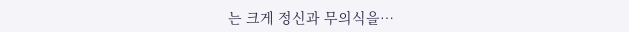는 크게 정신과 무의식을…